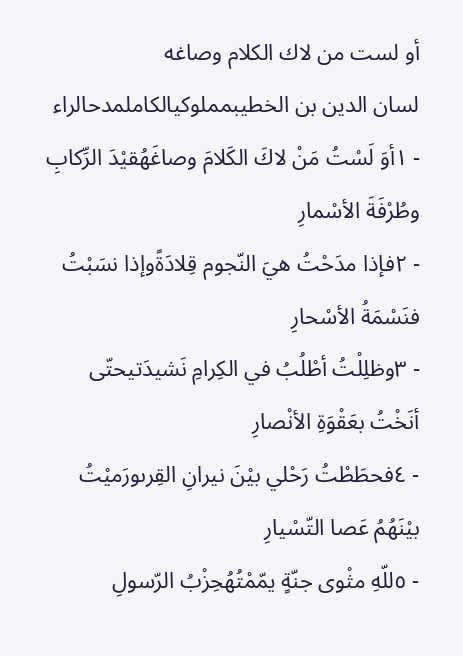أو لست من لاك الكلام وصاغه
لسان الدين بن الخطيبمملوكيالكاملمدحالراء
- ١أوَ لَسْتُ مَنْ لاكَ الكَلامَ وصاغَهُقيْدَ الرِّكابِ وطُرْفَةَ الأسْمارِ
- ٢فإذا مدَحْتُ هيَ النّجوم قِلادَةًوإذا نسَبْتُ فنَسْمَةُ الأسْحارِ
- ٣وظلِلْتُ أطْلُبُ في الكِرامِ نَشيدَتيحتّى أنَخْتُ بعَقْوَةِ الأنْصارِ
- ٤فحطَطْتُ رَحْلي بيْنَ نيرانِ القِرىورَميْتُ بيْنَهُمُ عَصا التّسْيارِ
- ٥للّهِ مثْوى جنّةٍ يمّمْتُهُحِزْبُ الرّسولِ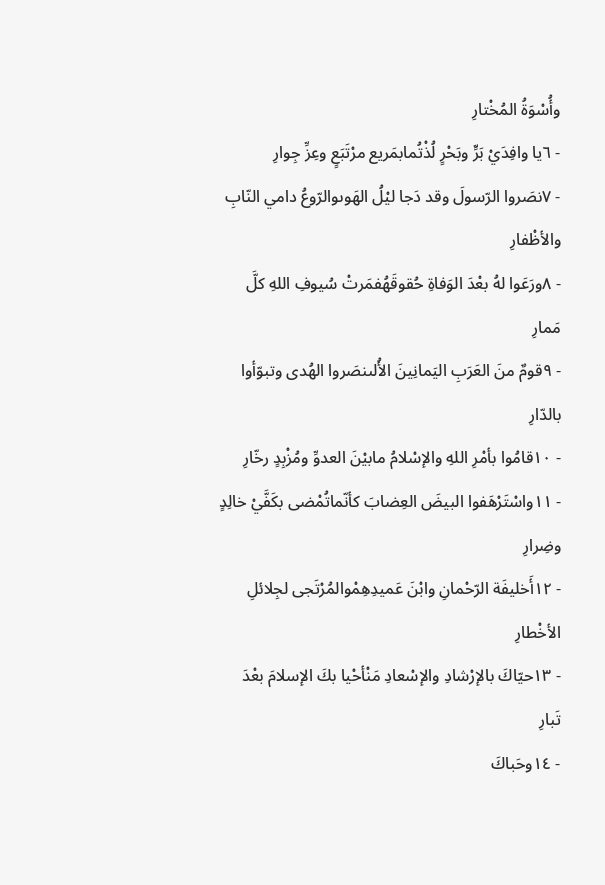وأُسْوَةُ المُخْتارِ
- ٦يا وافِدَيْ بَرٍّ وبَحْرٍ لُذْتُمابمَريع مرْتَبَعٍ وعِزِّ جِوارِ
- ٧نصَروا الرّسولَ وقد دَجا ليْلُ الهَوىوالرّوعُ دامي النّابِ والأظْفارِ
- ٨ورَعَوا لهُ بعْدَ الوَفاةِ حُقوقَهُفمَرتْ سُيوفِ اللهِ كلَّ مَمارِ
- ٩قومٌ منَ العَرَبِ اليَمانِينَ الأُلىنصَروا الهُدى وتبوّأوا بالدّارِ
- ١٠قامُوا بأمْرِ اللهِ والإسْلامُ مابيْنَ العدوِّ ومُزْبِدٍ رخّارِ
- ١١واسْتَرْهَفوا البيضَ العِضابَ كأنّماتُمْضى بكَفَّيْ خالِدٍ وضِرارِ
- ١٢أَخليفَة الرّحْمانِ وابْنَ عَميدِهِمْوالمُرْتَجى لجِلائلِ الأخْطارِ
- ١٣حيّاكَ بالإرْشادِ والإسْعادِ مَنْأحْيا بكَ الإسلامَ بعْدَ تَبارِ
- ١٤وحَباكَ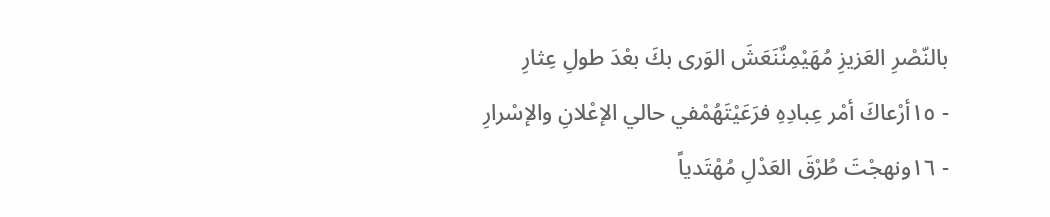بالنّصْرِ العَزيزِ مُهَيْمِنٌنَعَشَ الوَرى بكَ بعْدَ طولِ عِثارِ
- ١٥أرْعاكَ أمْر عِبادِهِ فرَعَيْتَهُمْفي حالي الإعْلانِ والإسْرارِ
- ١٦ونهجْتَ طُرْقَ العَدْلِ مُهْتَدياً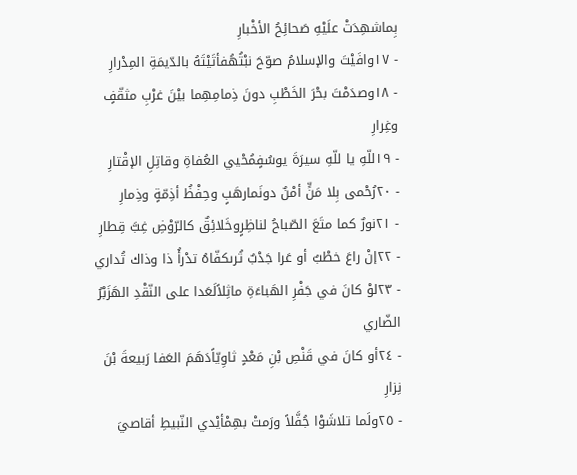بِماشهِدَتْ علَيْهِ صَحائِحُ الأخْبارِ
- ١٧وافَيْتَ والإسلامُ صوّحَ نبْتُهُفأتَيْتَهُ بالدّيمَةِ المِدْرارِ
- ١٨وصدَمْتَ بحْرَ الخَطْبِ دونَ ذِمامِهِما بيْنَ غرْبِ مثقّفٍ وغِرارِ
- ١٩للّهِ يا للّهِ سيرَةَ يوسُفٍمُحْيي العُفاةِ وقاتِلِ الإقْتارِ
- ٢٠رُحْمى بِلا مَنٍّ أمْنٌ دونَمارهَبٍ وحِفْظُ أذِمّةٍ وذِمارِ
- ٢١نورٌ كما متَعَ الصّباحُ لناظِرٍوخَلائِقٌ كالرّوْضِ غِبَّ قِطارِ
- ٢٢إنْ راعَ خطْبٌ أو عَرا جَدْبٌ تُرىكفّاهُ تدْرأُ ذا وذاك تُداري
- ٢٣لوْ كانَ في جَفْرِ الهَباءَةِ ماثِلاًلَعَدا على النّقْدِ الهَزَبْرُ الضّاري
- ٢٤أو كانَ في قَنْصِ بْنِ مَعْدٍ ثاوِيّاًدَهَمَ العَفا رَبيعةَ بْنَ نِزارِ
- ٢٥ولَما تلاشَوْا جُفَّلاً ورَمتْ بهِمْأيْدي النّبيطِ أقاصيَ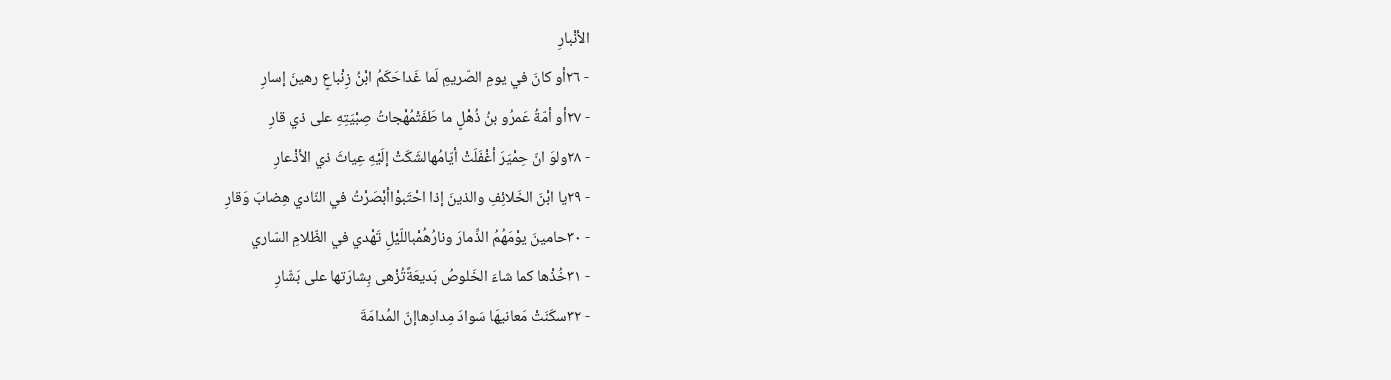الأنْبارِ
- ٢٦أو كانَ في يومِ الصّريمِ لَما غَداحَكَمُ ابْنُ زِنْباعٍ رهينَ إسارِ
- ٢٧أو أمّةُ عَمرُو بنُ ذُهْلٍ ما طَفَتْمُهْجاتُ صِبْيَتِهِ على ذي قارِ
- ٢٨ولوَ انّ حِمْيَرَ أغْفَلَتْ أيّامُهالشَكَتْ إلَيْهِ عِياثَ ذي الأذْعارِ
- ٢٩يا ابْنَ الخَلائِفِ والذينَ إذا احْتَبوْاأبْصَرْتُ في النّادي هِضابَ وَقارِ
- ٣٠حامينَ يوْمَهُمُ الذِّمارَ ونارُهُمْباللّيْلِ تَهْدي في الظّلامِ السّاري
- ٣١خُذْها كما شاءَ الخَلوصُ بَديعَةًتُزْهى بِشارَتها على بَشّارِ
- ٣٢سكَنَتْ مَعانيهَا سَوادَ مِدادِهاإنّ المُدامَةَ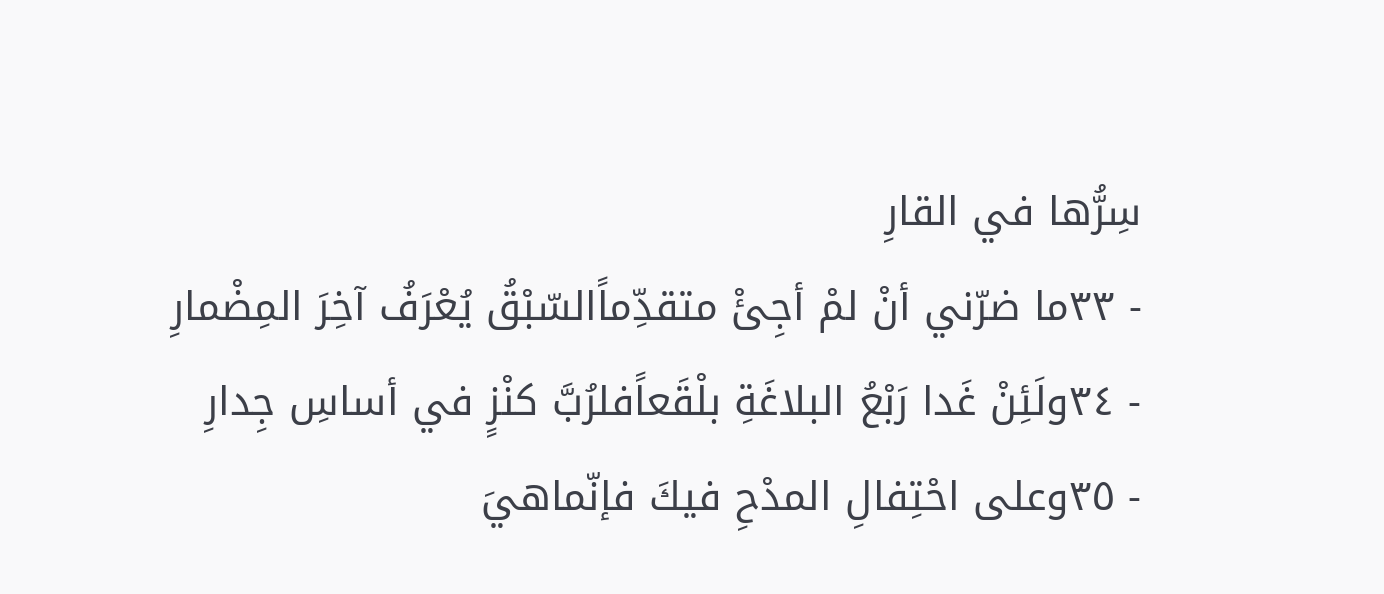سِرُّها في القارِ
- ٣٣ما ضرّني أنْ لمْ أجِئْ متقدِّماًالسّبْقُ يُعْرَفُ آخِرَ المِضْمارِ
- ٣٤ولَئِنْ غَدا رَبْعُ البلاغَةِ بلْقَعاًفلرُبَّ كنْزٍ في أساسِ جِدارِ
- ٣٥وعلى احْتِفالِ المدْحِ فيكَ فإنّماهيَ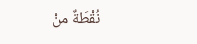نُقْطَةٌ منْ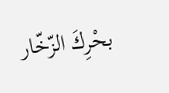بحْرِكَ الزّخّار